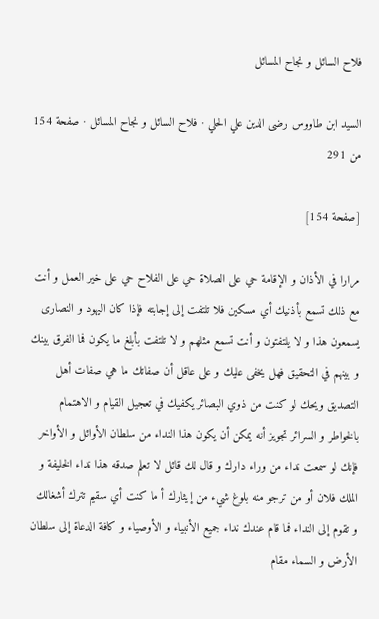فلاح السائل و نجاح المسائل

السيد ابن طاووس رضى الدين علي الحلي · فلاح السائل و نجاح المسائل · صفحة 154 من 291

[صفحة 154]

مرارا في الأذان و الإقامة حي على الصلاة حي على الفلاح حي على خير العمل و أنت مع ذلك تسمع بأذنيك أي مسكين فلا تلتفت إلى إجابته فإذا كان اليهود و النصارى يسمعون هذا و لا يلتفتون و أنت تسمع مثلهم و لا تلتفت بأبلغ ما يكون فما الفرق بينك و بينهم في التحقيق فهل يخفى عليك و على عاقل أن صفاتك ما هي صفات أهل التصديق ويحك لو كنت من ذوي البصائر يكفيك في تعجيل القيام و الاهتمام بالخواطر و السرائر تجويز أنه يمكن أن يكون هذا النداء من سلطان الأوائل و الأواخر فإنك لو سمعت نداء من وراء دارك و قال لك قائل لا تعلم صدقه هذا نداء الخليفة و الملك فلان أو من ترجو منه بلوغ شيء من إيثارك أ ما كنت أي سقيم تترك أشغالك و تقوم إلى النداء فما قام عندك نداء جميع الأنبياء و الأوصياء و كافة الدعاة إلى سلطان الأرض و السماء مقام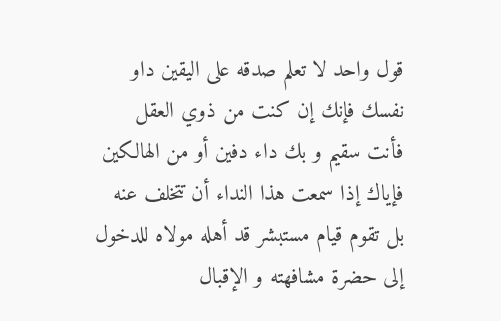قول واحد لا تعلم صدقه على اليقين داو نفسك فإنك إن كنت من ذوي العقل فأنت سقيم و بك داء دفين أو من الهالكين فإياك إذا سمعت هذا النداء أن تتخلف عنه بل تقوم قيام مستبشر قد أهله مولاه للدخول إلى حضرة مشافهته و الإقبال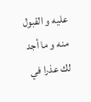عليه و القبول منه و ما أجد لك عذرا في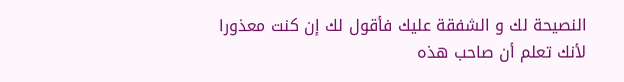النصيحة لك و الشفقة عليك فأقول لك إن كنت معذورا لأنك تعلم أن صاحب هذه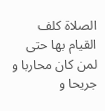الصلاة كلف القيام بها حتى لمن كان محاربا و جريحا و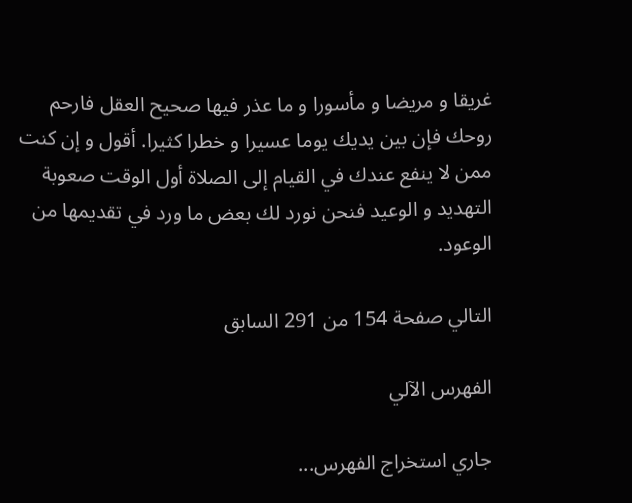غريقا و مريضا و مأسورا و ما عذر فيها صحيح العقل فارحم روحك فإن بين يديك يوما عسيرا و خطرا كثيرا. أقول و إن كنت ممن لا ينفع عندك في القيام إلى الصلاة أول الوقت صعوبة التهديد و الوعيد فنحن نورد لك بعض ما ورد في تقديمها من الوعود.

التالي صفحة 154 من 291 السابق

الفهرس الآلي

جاري استخراج الفهرس...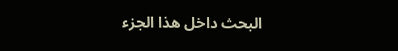البحث داخل هذا الجزء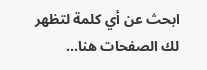ابحث عن أي كلمة لتظهر لك الصفحات هنا...